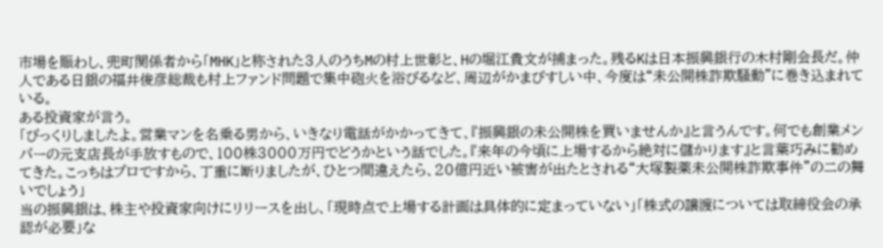市場を賑わし、兜町関係者から「MHK」と称された3人のうちMの村上世彰と、Hの堀江貴文が捕まった。残るKは日本振興銀行の木村剛会長だ。仲人である日銀の福井俊彦総裁も村上ファンド問題で集中砲火を浴びるなど、周辺がかまびすしい中、今度は“未公開株詐欺騒動”に巻き込まれている。
ある投資家が言う。
「びっくりしましたよ。営業マンを名乗る男から、いきなり電話がかかってきて、『振興銀の未公開株を買いませんか』と言うんです。何でも創業メンバーの元支店長が手放すもので、100株3000万円でどうかという話でした。『来年の今頃に上場するから絶対に儲かります』と言葉巧みに勧めてきた。こっちはプロですから、丁重に断りましたが、ひとつ間違えたら、20億円近い被害が出たとされる“大塚製薬未公開株詐欺事件”の二の舞いでしょう」
当の振興銀は、株主や投資家向けにリリースを出し、「現時点で上場する計画は具体的に定まっていない」「株式の譲渡については取締役会の承認が必要」な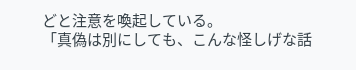どと注意を喚起している。
「真偽は別にしても、こんな怪しげな話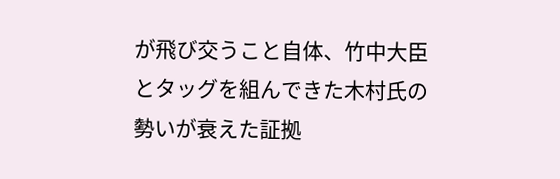が飛び交うこと自体、竹中大臣とタッグを組んできた木村氏の勢いが衰えた証拠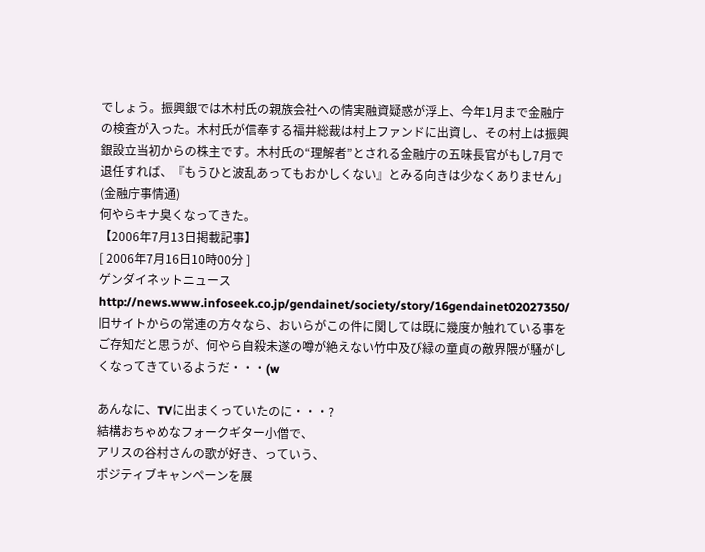でしょう。振興銀では木村氏の親族会社への情実融資疑惑が浮上、今年1月まで金融庁の検査が入った。木村氏が信奉する福井総裁は村上ファンドに出資し、その村上は振興銀設立当初からの株主です。木村氏の“理解者”とされる金融庁の五味長官がもし7月で退任すれば、『もうひと波乱あってもおかしくない』とみる向きは少なくありません」(金融庁事情通)
何やらキナ臭くなってきた。
【2006年7月13日掲載記事】
[ 2006年7月16日10時00分 ]
ゲンダイネットニュース
http://news.www.infoseek.co.jp/gendainet/society/story/16gendainet02027350/
旧サイトからの常連の方々なら、おいらがこの件に関しては既に幾度か触れている事をご存知だと思うが、何やら自殺未遂の噂が絶えない竹中及び緑の童貞の敵界隈が騒がしくなってきているようだ・・・(w

あんなに、TVに出まくっていたのに・・・?
結構おちゃめなフォークギター小僧で、
アリスの谷村さんの歌が好き、っていう、
ポジティブキャンペーンを展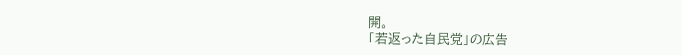開。
「若返った自民党」の広告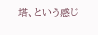塔、という感じ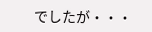でしたが・・・